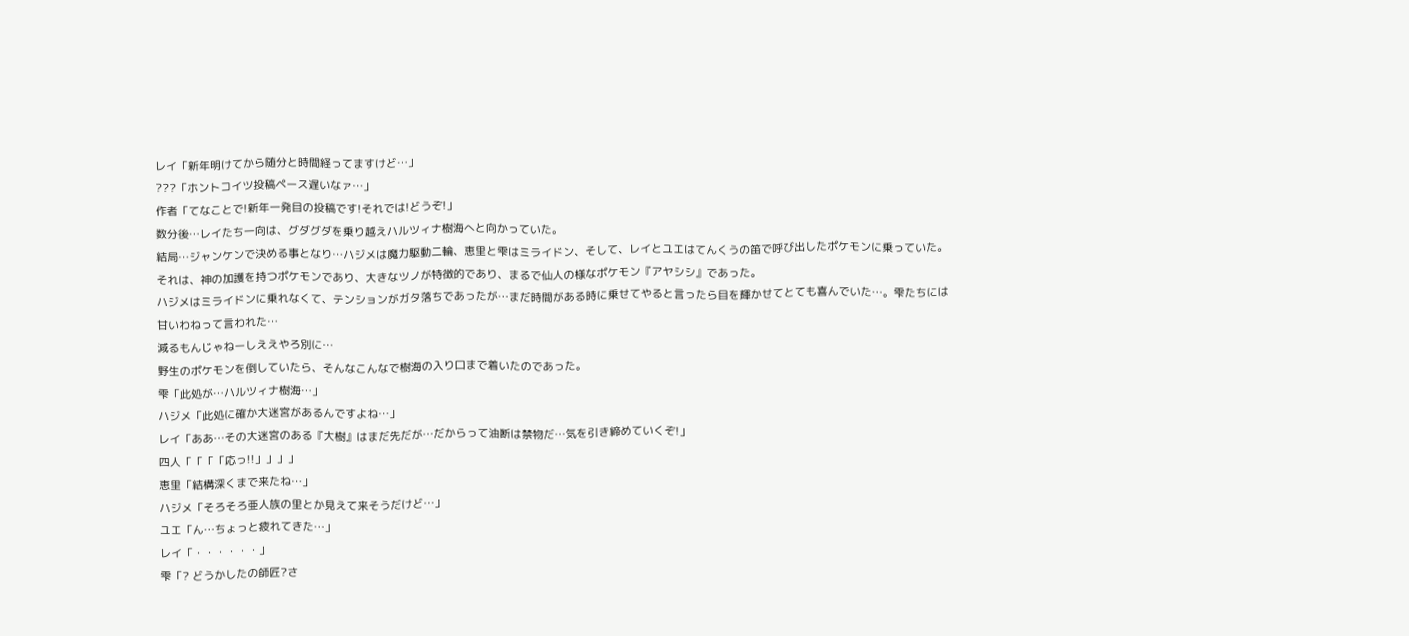レイ「新年明けてから随分と時間経ってますけど…」
???「ホントコイツ投稿ペース遅いなァ…」
作者「てなことで!新年一発目の投稿です!それでは!どうぞ!」
数分後…レイたち一向は、グダグダを乗り越えハルツィナ樹海へと向かっていた。
結局…ジャンケンで決める事となり…ハジメは魔力駆動二輪、恵里と雫はミライドン、そして、レイとユエはてんくうの笛で呼び出したポケモンに乗っていた。
それは、神の加護を持つポケモンであり、大きなツノが特徴的であり、まるで仙人の様なポケモン『アヤシシ』であった。
ハジメはミライドンに乗れなくて、テンションがガタ落ちであったが…まだ時間がある時に乗せてやると言ったら目を輝かせてとても喜んでいた…。雫たちには甘いわねって言われた…
減るもんじゃねーしええやろ別に…
野生のポケモンを倒していたら、そんなこんなで樹海の入り口まで着いたのであった。
雫「此処が…ハルツィナ樹海…」
ハジメ「此処に確か大迷宮があるんですよね…」
レイ「ああ…その大迷宮のある『大樹』はまだ先だが…だからって油断は禁物だ…気を引き締めていくぞ!」
四人「「「「応っ!!」」」」
恵里「結構深くまで来たね…」
ハジメ「そろそろ亜人族の里とか見えて来そうだけど…」
ユエ「ん…ちょっと疲れてきた…」
レイ「・・・・・・」
雫「? どうかしたの師匠?さ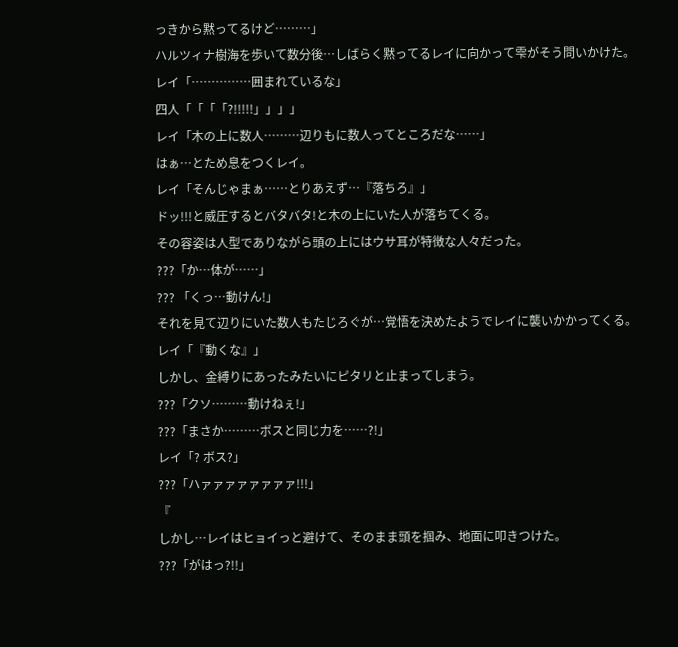っきから黙ってるけど………」
ハルツィナ樹海を歩いて数分後…しばらく黙ってるレイに向かって雫がそう問いかけた。
レイ「……………囲まれているな」
四人「「「「?!!!!!」」」」
レイ「木の上に数人………辺りもに数人ってところだな……」
はぁ…とため息をつくレイ。
レイ「そんじゃまぁ……とりあえず…『落ちろ』」
ドッ!!!と威圧するとバタバタ!と木の上にいた人が落ちてくる。
その容姿は人型でありながら頭の上にはウサ耳が特徴な人々だった。
???「か…体が……」
??? 「くっ…動けん!」
それを見て辺りにいた数人もたじろぐが…覚悟を決めたようでレイに襲いかかってくる。
レイ「『動くな』」
しかし、金縛りにあったみたいにピタリと止まってしまう。
???「クソ………動けねぇ!」
???「まさか………ボスと同じ力を……?!」
レイ「? ボス?」
???「ハァァァァァァァァ!!!」
『
しかし…レイはヒョイっと避けて、そのまま頭を掴み、地面に叩きつけた。
???「がはっ?!!」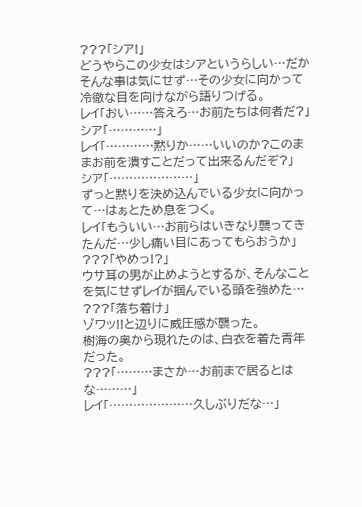???「シア!」
どうやらこの少女はシアというらしい…だかそんな事は気にせず…その少女に向かって冷徹な目を向けながら語りつげる。
レイ「おい……答えろ…お前たちは何者だ?」
シア「…………」
レイ「…………黙りか……いいのか?このままお前を潰すことだって出来るんだぞ?」
シア「…………………」
ずっと黙りを決め込んでいる少女に向かって…はぁとため息をつく。
レイ「もういい…お前らはいきなり襲ってきたんだ…少し痛い目にあってもらおうか」
???「やめっ!?」
ウサ耳の男が止めようとするが、そんなことを気にせずレイが掴んでいる頭を強めた…
???「落ち着け」
ゾワッ!!と辺りに威圧感が襲った。
樹海の奥から現れたのは、白衣を着た青年だった。
???「………まさか…お前まで居るとはな………」
レイ「…………………久しぶりだな…」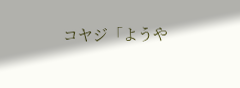コヤジ「ようや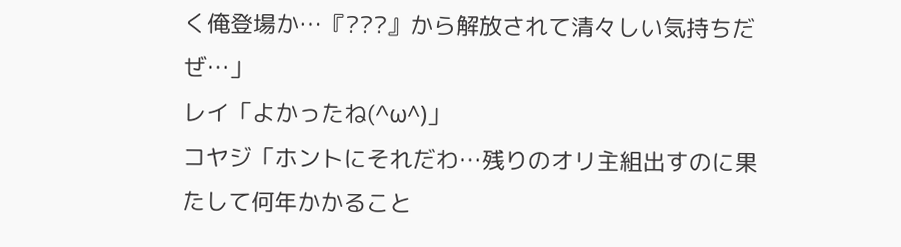く俺登場か…『???』から解放されて清々しい気持ちだぜ…」
レイ「よかったね(^ω^)」
コヤジ「ホントにそれだわ…残りのオリ主組出すのに果たして何年かかること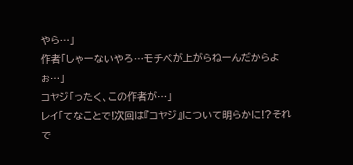やら…」
作者「しゃーないやろ…モチベが上がらねーんだからよぉ…」
コヤジ「ったく、この作者が…」
レイ「てなことで!次回は『コヤジ』について明らかに!?それで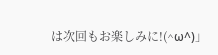は次回もお楽しみに!(^ω^)」